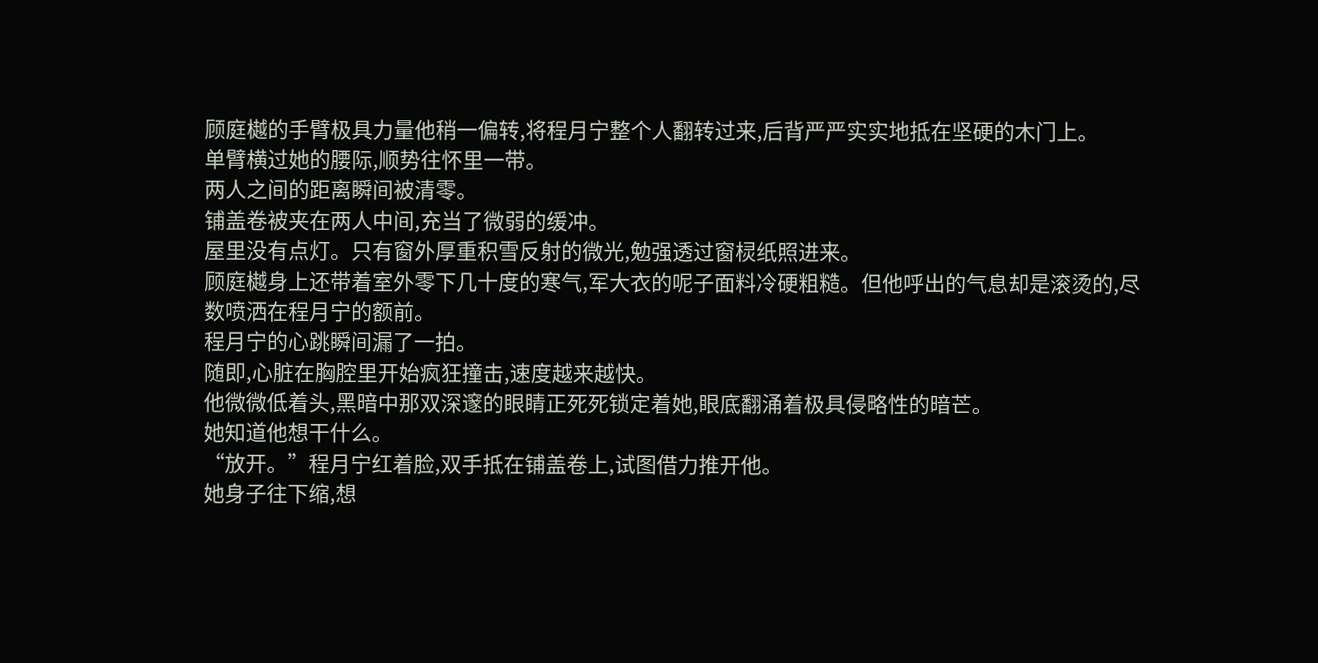顾庭樾的手臂极具力量他稍一偏转,将程月宁整个人翻转过来,后背严严实实地抵在坚硬的木门上。
单臂横过她的腰际,顺势往怀里一带。
两人之间的距离瞬间被清零。
铺盖卷被夹在两人中间,充当了微弱的缓冲。
屋里没有点灯。只有窗外厚重积雪反射的微光,勉强透过窗棂纸照进来。
顾庭樾身上还带着室外零下几十度的寒气,军大衣的呢子面料冷硬粗糙。但他呼出的气息却是滚烫的,尽数喷洒在程月宁的额前。
程月宁的心跳瞬间漏了一拍。
随即,心脏在胸腔里开始疯狂撞击,速度越来越快。
他微微低着头,黑暗中那双深邃的眼睛正死死锁定着她,眼底翻涌着极具侵略性的暗芒。
她知道他想干什么。
“放开。”程月宁红着脸,双手抵在铺盖卷上,试图借力推开他。
她身子往下缩,想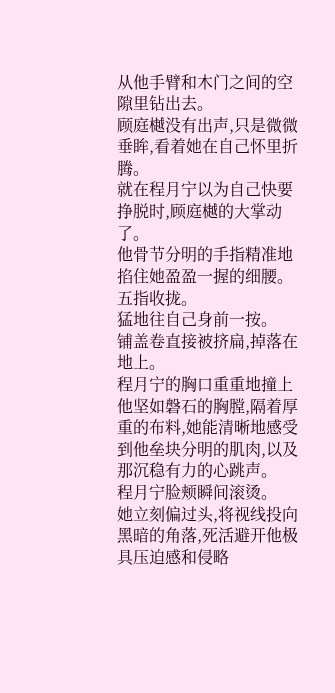从他手臂和木门之间的空隙里钻出去。
顾庭樾没有出声,只是微微垂眸,看着她在自己怀里折腾。
就在程月宁以为自己快要挣脱时,顾庭樾的大掌动了。
他骨节分明的手指精准地掐住她盈盈一握的细腰。
五指收拢。
猛地往自己身前一按。
铺盖卷直接被挤扁,掉落在地上。
程月宁的胸口重重地撞上他坚如磐石的胸膛,隔着厚重的布料,她能清晰地感受到他垒块分明的肌肉,以及那沉稳有力的心跳声。
程月宁脸颊瞬间滚烫。
她立刻偏过头,将视线投向黑暗的角落,死活避开他极具压迫感和侵略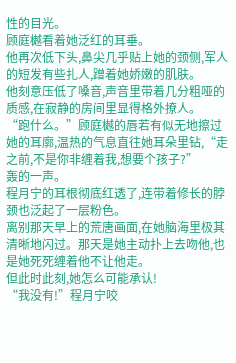性的目光。
顾庭樾看着她泛红的耳垂。
他再次低下头,鼻尖几乎贴上她的颈侧,军人的短发有些扎人,蹭着她娇嫩的肌肤。
他刻意压低了嗓音,声音里带着几分粗哑的质感,在寂静的房间里显得格外撩人。
“跑什么。”顾庭樾的唇若有似无地擦过她的耳廓,温热的气息直往她耳朵里钻,“走之前,不是你非缠着我,想要个孩子?”
轰的一声。
程月宁的耳根彻底红透了,连带着修长的脖颈也泛起了一层粉色。
离别那天早上的荒唐画面,在她脑海里极其清晰地闪过。那天是她主动扑上去吻他,也是她死死缠着他不让他走。
但此时此刻,她怎么可能承认!
“我没有!”程月宁咬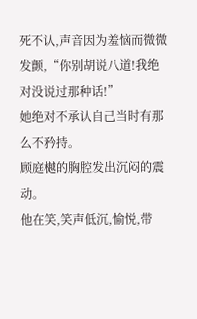死不认,声音因为羞恼而微微发颤,“你别胡说八道!我绝对没说过那种话!”
她绝对不承认自己当时有那么不矜持。
顾庭樾的胸腔发出沉闷的震动。
他在笑,笑声低沉,愉悦,带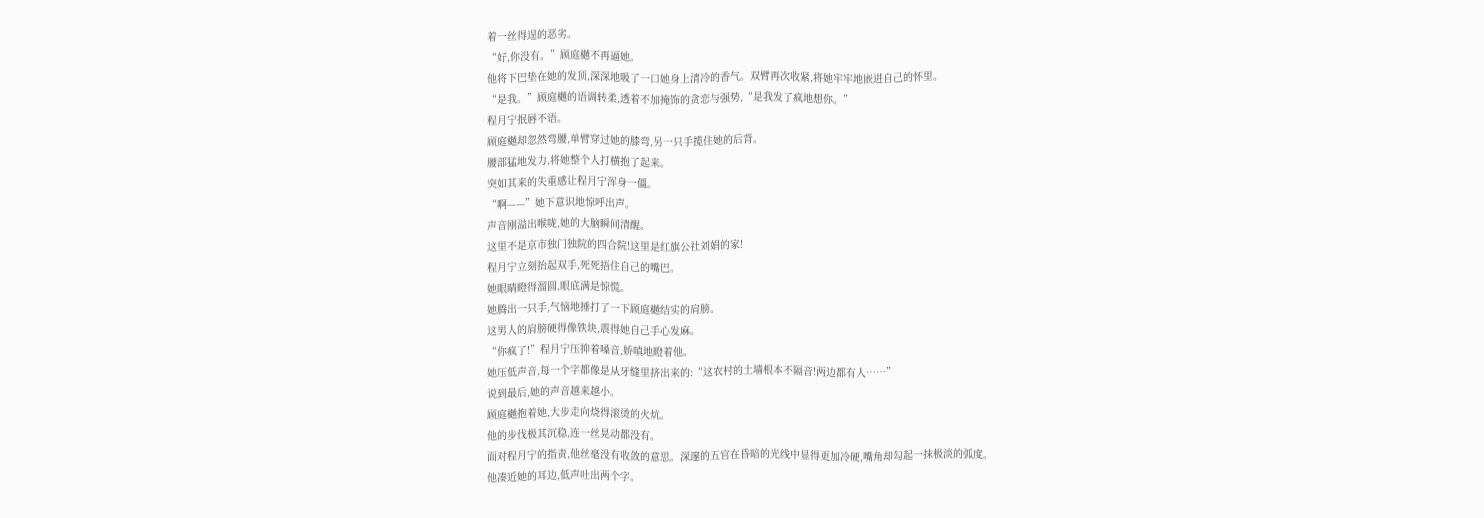着一丝得逞的恶劣。
“好,你没有。”顾庭樾不再逼她。
他将下巴垫在她的发顶,深深地吸了一口她身上清冷的香气。双臂再次收紧,将她牢牢地嵌进自己的怀里。
“是我。”顾庭樾的语调转柔,透着不加掩饰的贪恋与强势,“是我发了疯地想你。”
程月宁抿唇不语。
顾庭樾却忽然弯腰,单臂穿过她的膝弯,另一只手揽住她的后背。
腰部猛地发力,将她整个人打横抱了起来。
突如其来的失重感让程月宁浑身一僵。
“啊——”她下意识地惊呼出声。
声音刚溢出喉咙,她的大脑瞬间清醒。
这里不是京市独门独院的四合院!这里是红旗公社刘娟的家!
程月宁立刻抬起双手,死死捂住自己的嘴巴。
她眼睛瞪得溜圆,眼底满是惊慌。
她腾出一只手,气恼地捶打了一下顾庭樾结实的肩膀。
这男人的肩膀硬得像铁块,震得她自己手心发麻。
“你疯了!”程月宁压抑着嗓音,娇嗔地瞪着他。
她压低声音,每一个字都像是从牙缝里挤出来的:“这农村的土墙根本不隔音!两边都有人……”
说到最后,她的声音越来越小。
顾庭樾抱着她,大步走向烧得滚烫的火炕。
他的步伐极其沉稳,连一丝晃动都没有。
面对程月宁的指责,他丝毫没有收敛的意思。深邃的五官在昏暗的光线中显得更加冷硬,嘴角却勾起一抹极淡的弧度。
他凑近她的耳边,低声吐出两个字。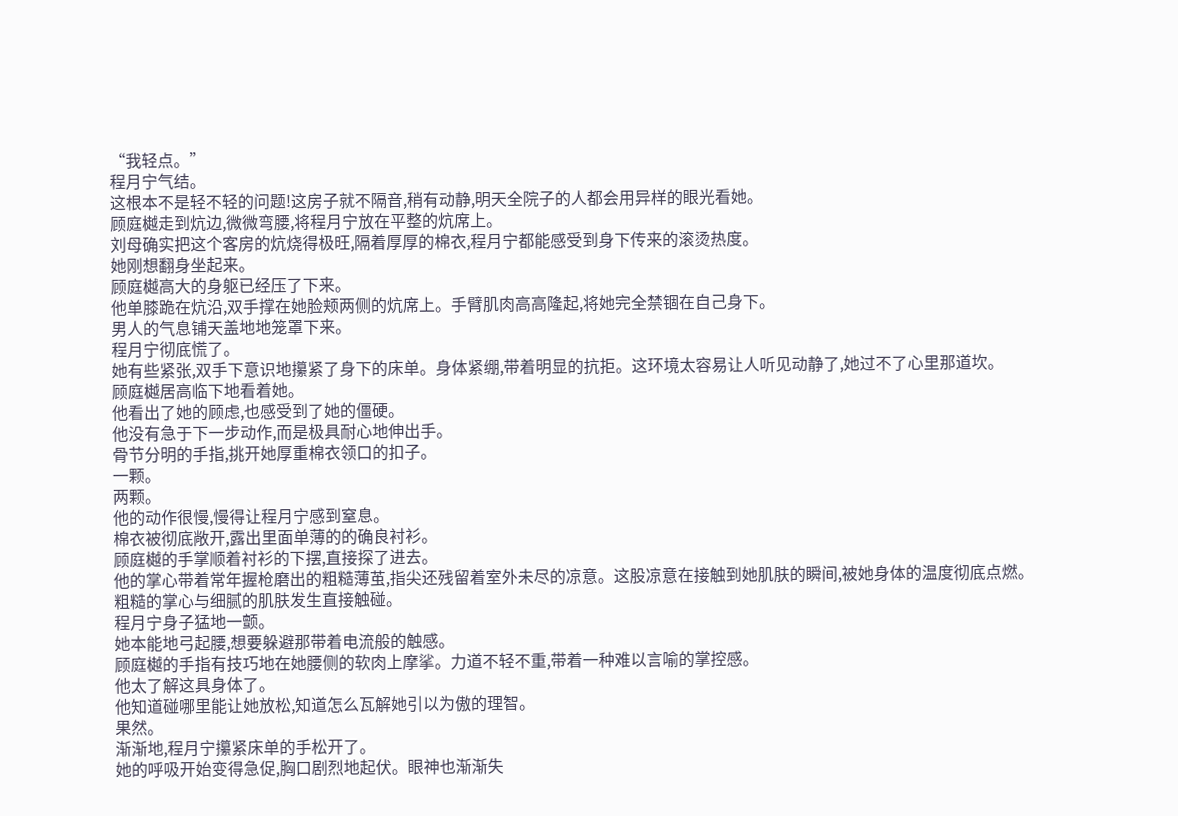“我轻点。”
程月宁气结。
这根本不是轻不轻的问题!这房子就不隔音,稍有动静,明天全院子的人都会用异样的眼光看她。
顾庭樾走到炕边,微微弯腰,将程月宁放在平整的炕席上。
刘母确实把这个客房的炕烧得极旺,隔着厚厚的棉衣,程月宁都能感受到身下传来的滚烫热度。
她刚想翻身坐起来。
顾庭樾高大的身躯已经压了下来。
他单膝跪在炕沿,双手撑在她脸颊两侧的炕席上。手臂肌肉高高隆起,将她完全禁锢在自己身下。
男人的气息铺天盖地地笼罩下来。
程月宁彻底慌了。
她有些紧张,双手下意识地攥紧了身下的床单。身体紧绷,带着明显的抗拒。这环境太容易让人听见动静了,她过不了心里那道坎。
顾庭樾居高临下地看着她。
他看出了她的顾虑,也感受到了她的僵硬。
他没有急于下一步动作,而是极具耐心地伸出手。
骨节分明的手指,挑开她厚重棉衣领口的扣子。
一颗。
两颗。
他的动作很慢,慢得让程月宁感到窒息。
棉衣被彻底敞开,露出里面单薄的的确良衬衫。
顾庭樾的手掌顺着衬衫的下摆,直接探了进去。
他的掌心带着常年握枪磨出的粗糙薄茧,指尖还残留着室外未尽的凉意。这股凉意在接触到她肌肤的瞬间,被她身体的温度彻底点燃。
粗糙的掌心与细腻的肌肤发生直接触碰。
程月宁身子猛地一颤。
她本能地弓起腰,想要躲避那带着电流般的触感。
顾庭樾的手指有技巧地在她腰侧的软肉上摩挲。力道不轻不重,带着一种难以言喻的掌控感。
他太了解这具身体了。
他知道碰哪里能让她放松,知道怎么瓦解她引以为傲的理智。
果然。
渐渐地,程月宁攥紧床单的手松开了。
她的呼吸开始变得急促,胸口剧烈地起伏。眼神也渐渐失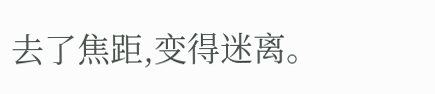去了焦距,变得迷离。